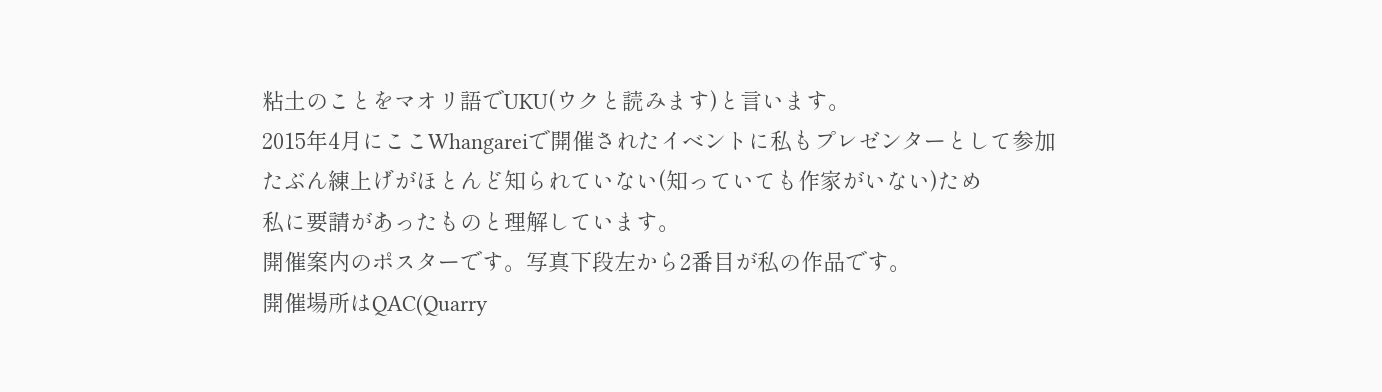粘土のことをマオリ語でUKU(ウクと読みます)と言います。
2015年4月にここWhangareiで開催されたイベントに私もプレゼンターとして参加
たぶん練上げがほとんど知られていない(知っていても作家がいない)ため
私に要請があったものと理解しています。
開催案内のポスターです。写真下段左から2番目が私の作品です。
開催場所はQAC(Quarry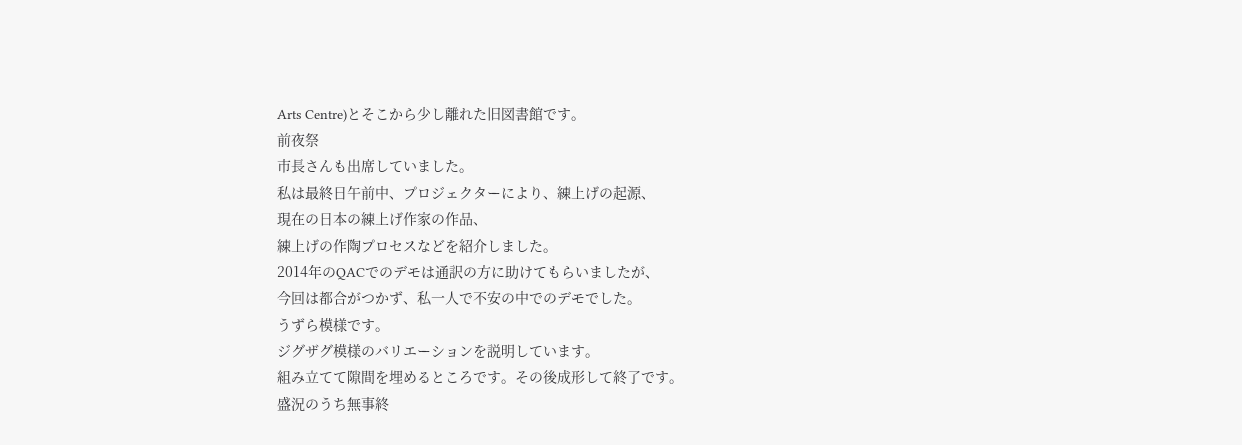Arts Centre)とそこから少し離れた旧図書館です。
前夜祭
市長さんも出席していました。
私は最終日午前中、プロジェクターにより、練上げの起源、
現在の日本の練上げ作家の作品、
練上げの作陶プロセスなどを紹介しました。
2014年のQACでのデモは通訳の方に助けてもらいましたが、
今回は都合がつかず、私一人で不安の中でのデモでした。
うずら模様です。
ジグザグ模様のバリエーションを説明しています。
組み立てて隙間を埋めるところです。その後成形して終了です。
盛況のうち無事終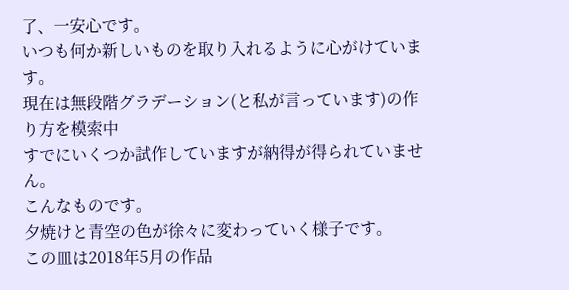了、一安心です。
いつも何か新しいものを取り入れるように心がけています。
現在は無段階グラデーション(と私が言っています)の作り方を模索中
すでにいくつか試作していますが納得が得られていません。
こんなものです。
夕焼けと青空の色が徐々に変わっていく様子です。
この皿は2018年5月の作品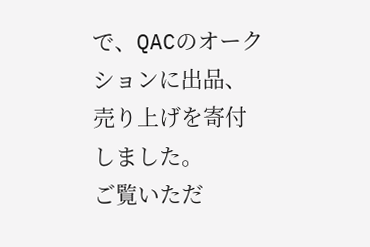で、QACのオークションに出品、売り上げを寄付しました。
ご覧いただ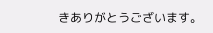きありがとうございます。